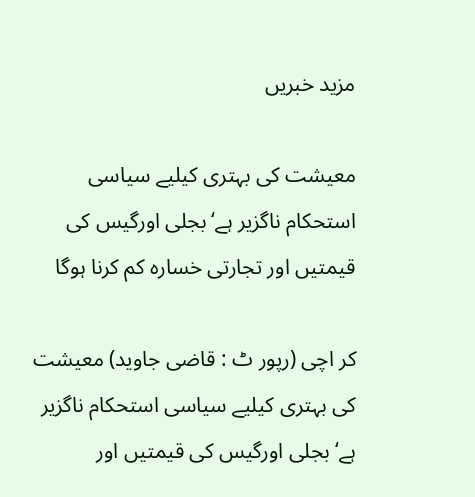مزید خبریں

معیشت کی بہتری کیلیے سیاسی استحکام ناگزیر ہے‘بجلی اورگیس کی قیمتیں اور تجارتی خسارہ کم کرنا ہوگا

کر اچی (رپور ٹ : قاضی جاوید) معیشت کی بہتری کیلیے سیاسی استحکام ناگزیر ہے‘بجلی اورگیس کی قیمتیں اور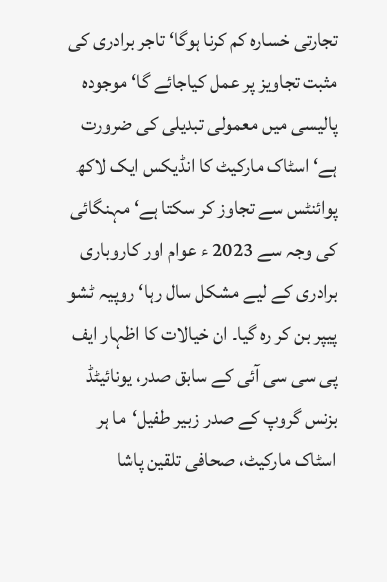تجارتی خسارہ کم کرنا ہوگا‘ تاجر برادری کی مثبت تجاویز پر عمل کیاجائے گا‘ موجودہ پالیسی میں معمولی تبدیلی کی ضرورت ہے‘ اسٹاک مارکیٹ کا انڈیکس ایک لاکھ پوائنٹس سے تجاوز کر سکتا ہے‘ مہنگائی کی وجہ سے 2023 ء عوام اور کاروباری برادری کے لیے مشکل سال رہا‘ روپیہ ٹشو پیپر بن کر رہ گیا۔ ان خیالات کا اظہار ایف پی سی سی آئی کے سابق صدر، یونائیٹڈ بزنس گروپ کے صدر زبیر طفیل‘ما ہر اسٹاک مارکیٹ، صحافی تلقین پاشا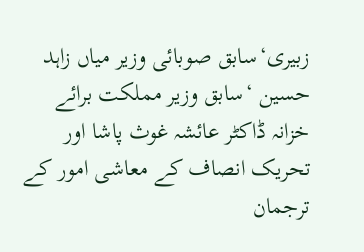زبیری‘سابق صوبائی وزیر میاں زاہد حسین ‘سابق وزیر مملکت برائے خزانہ ڈاکٹر عائشہ غوث پاشا اور تحریک انصاف کے معاشی امور کے ترجمان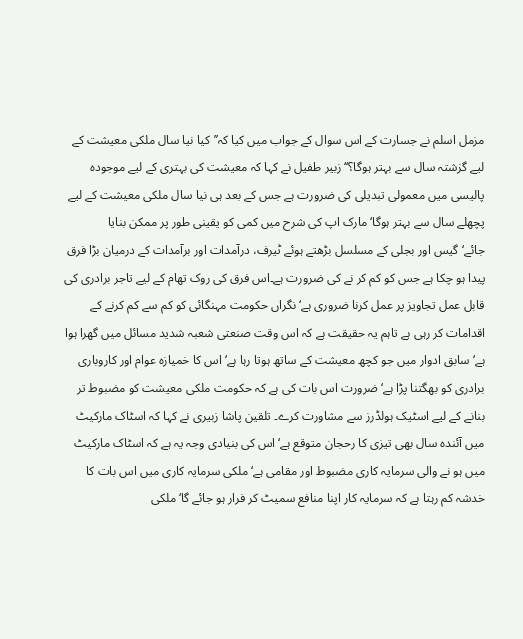مزمل اسلم نے جسارت کے اس سوال کے جواب میں کیا کہ’’کیا نیا سال ملکی معیشت کے لیے گزشتہ سال سے بہتر ہوگا؟‘‘ زبیر طفیل نے کہا کہ معیشت کی بہتری کے لیے موجودہ پالیسی میں معمولی تبدیلی کی ضرورت ہے جس کے بعد ہی نیا سال ملکی معیشت کے لیے پچھلے سال سے بہتر ہوگا‘ مارک اپ کی شرح میں کمی کو یقینی طور پر ممکن بنایا جائے‘گیس اور بجلی کے مسلسل بڑھتے ہوئے ٹیرف، درآمدات اور برآمدات کے درمیان بڑا فرق پیدا ہو چکا ہے جس کو کم کر نے کی ضرورت ہے۔اس فرق کی روک تھام کے لیے تاجر برادری کی قابل عمل تجاویز پر عمل کرنا ضروری ہے‘ نگراں حکومت مہنگائی کو کم سے کم کرنے کے اقدامات کر رہی ہے تاہم یہ حقیقت ہے کہ اس وقت صنعتی شعبہ شدید مسائل میں گھرا ہوا ہے‘ سابق ادوار میں جو کچھ معیشت کے ساتھ ہوتا رہا ہے‘ اس کا خمیازہ عوام اور کاروباری برادری کو بھگتنا پڑا ہے‘ ضرورت اس بات کی ہے کہ حکومت ملکی معیشت کو مضبوط تر بنانے کے لیے اسٹیک ہولڈرز سے مشاورت کرے۔ تلقین پاشا زبیری نے کہا کہ اسٹاک مارکیٹ میں آئندہ سال بھی تیزی کا رحجان متوقع ہے‘ اس کی بنیادی وجہ یہ ہے کہ اسٹاک مارکیٹ میں ہو نے والی سرمایہ کاری مضبوط اور مقامی ہے‘ ملکی سرمایہ کاری میں اس بات کا خدشہ کم رہتا ہے کہ سرمایہ کار اپنا منافع سمیٹ کر فرار ہو جائے گا‘ ملکی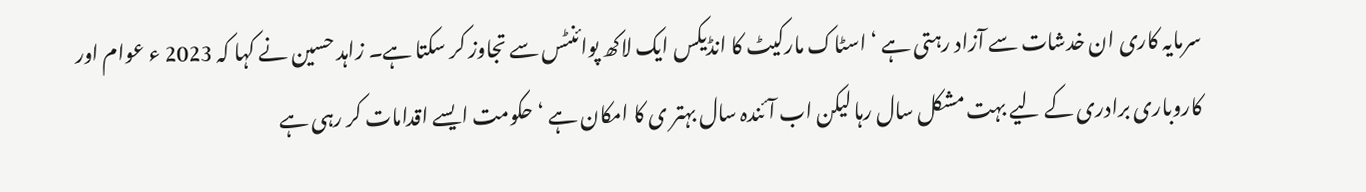سرمایہ کاری ان خدشات سے آزاد رہتی ہے ‘ اسٹاک مارکیٹ کا انڈیکس ایک لاکھ پوائنٹس سے تجاوز کر سکتا ہے۔ زاہد حسین نے کہا کہ 2023 ء عوام اور کاروباری برادری کے لیے بہت مشکل سال رہا لیکن اب آئندہ سال بہتر ی کا امکان ہے ‘ حکومت ایسے اقدامات کر رہی ہے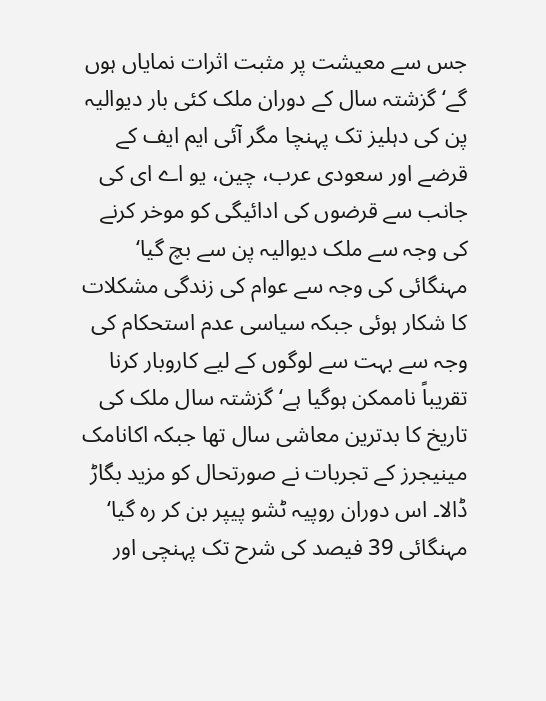جس سے معیشت پر مثبت اثرات نمایاں ہوں گے‘ گزشتہ سال کے دوران ملک کئی بار دیوالیہ پن کی دہلیز تک پہنچا مگر آئی ایم ایف کے قرضے اور سعودی عرب، چین، یو اے ای کی جانب سے قرضوں کی ادائیگی کو موخر کرنے کی وجہ سے ملک دیوالیہ پن سے بچ گیا‘ مہنگائی کی وجہ سے عوام کی زندگی مشکلات کا شکار ہوئی جبکہ سیاسی عدم استحکام کی وجہ سے بہت سے لوگوں کے لیے کاروبار کرنا تقریباً ناممکن ہوگیا ہے‘ گزشتہ سال ملک کی تاریخ کا بدترین معاشی سال تھا جبکہ اکانامک مینیجرز کے تجربات نے صورتحال کو مزید بگاڑ ڈالا۔ اس دوران روپیہ ٹشو پیپر بن کر رہ گیا‘ مہنگائی 39 فیصد کی شرح تک پہنچی اور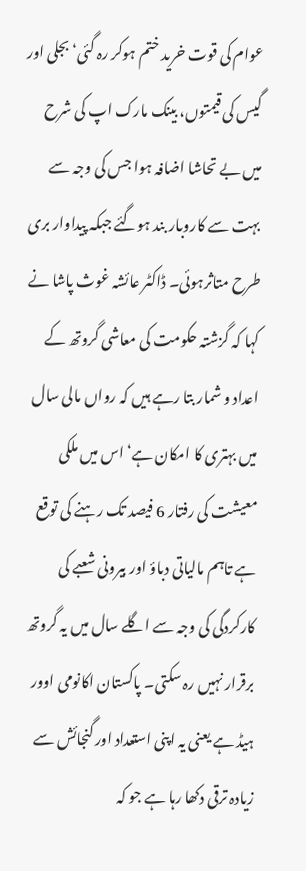عوام کی قوت خرید ختم ہوکر رہ گئی‘ بجلی اور گیس کی قیمتوں، بینک مارک اپ کی شرح میں بے تحاشا اضافہ ہوا جس کی وجہ سے بہت سے کاروبار بند ہوگئے جبکہ پیداوار بری طرح متاثرہوئی۔ ڈاکٹر عائشہ غوث پاشا نے کہا کہ گزشتہ حکومت کی معاشی گروتھ کے اعداد و شمار بتا رہے ہیں کہ رواں مالی سال میں بہتری کا امکان ہے‘ اس میں ملکی معیشت کی رفتار 6 فیصد تک رہنے کی توقع ہے تاہم مالیاتی دباؤ اور بیرونی شعبے کی کارکردگی کی وجہ سے اگلے سال میں یہ گروتھ برقرار نہیں رہ سکتی۔ پاکستان اکانومی اوور ہیڈ ہے یعنی یہ اپنی استعداد اور گنجائش سے زیادہ ترقی دکھا رہا ہے جو کہ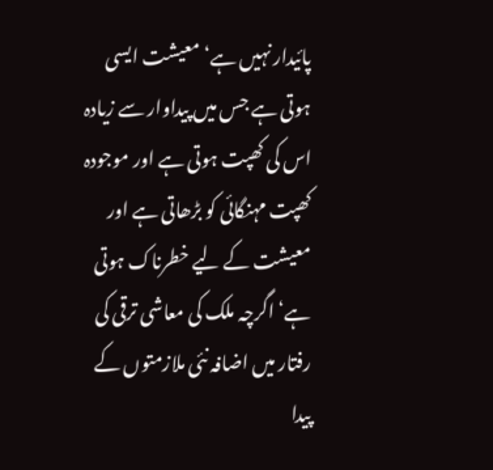پائیدار نہیں ہے‘ معیشت ایسی ہوتی ہے جس میں پیداوار سے زیادہ اس کی کھپت ہوتی ہے اور موجودہ کھپت مہنگائی کو بڑھاتی ہے اور معیشت کے لیے خطرناک ہوتی ہے‘ اگرچہ ملک کی معاشی ترقی کی رفتار میں اضافہ نئی ملازمتوں کے پیدا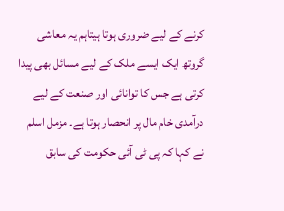کرنے کے لیے ضروری ہوتا ہیتاہم یہ معاشی گروتھ ایک ایسے ملک کے لیے مسائل بھی پیدا کرتی ہے جس کا توانائی اور صنعت کے لیے درآمدی خام مال پر انحصار ہوتا ہے۔ مزمل اسلم نے کہا کہ پی ٹی آئی حکومت کی سابق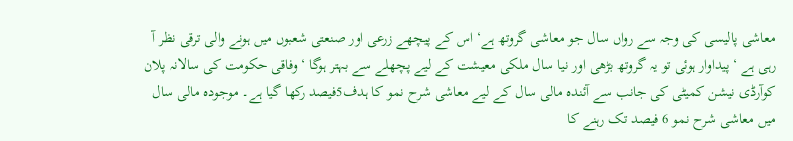معاشی پالیسی کی وجہ سے رواں سال جو معاشی گروتھ ہے‘ اس کے پیچھے زرعی اور صنعتی شعبوں میں ہونے والی ترقی نظر آ رہی ہے ‘ پیداوار ہوئی تو یہ گروتھ بڑھی اور نیا سال ملکی معیشت کے لیے پچھلے سے بہتر ہوگا ‘ وفاقی حکومت کی سالانہ پلان کوآرڈی نیشن کمیٹی کی جانب سے آئندہ مالی سال کے لیے معاشی شرح نمو کا ہدف5فیصد رکھا گیا ہے۔ موجودہ مالی سال میں معاشی شرح نمو 6 فیصد تک رہنے کا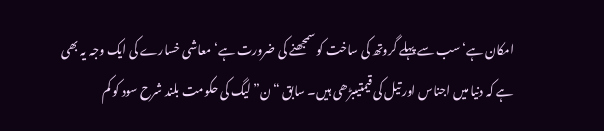امکان ہے‘ سب سے پہلے گروتھ کی ساخت کو سمجھنے کی ضرورت ہے‘معاشی خسارے کی ایک وجہ یہ بھی ہے کہ دنیا میں اجناس اور تیل کی قیمتیںبڑھی ہیں۔ سابق “ن” لیگ کی حکومت بلند شرح سود کو کم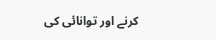کرنے اور توانائی کی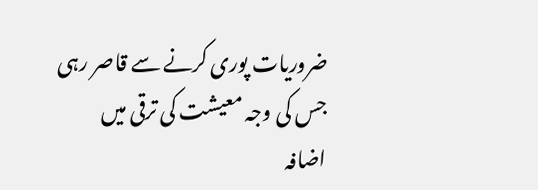ضروریات پوری کرنے سے قاصر رہی جس کی وجہ معیشت کی ترقی میں اضافہ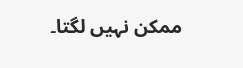ممکن نہیں لگتا۔